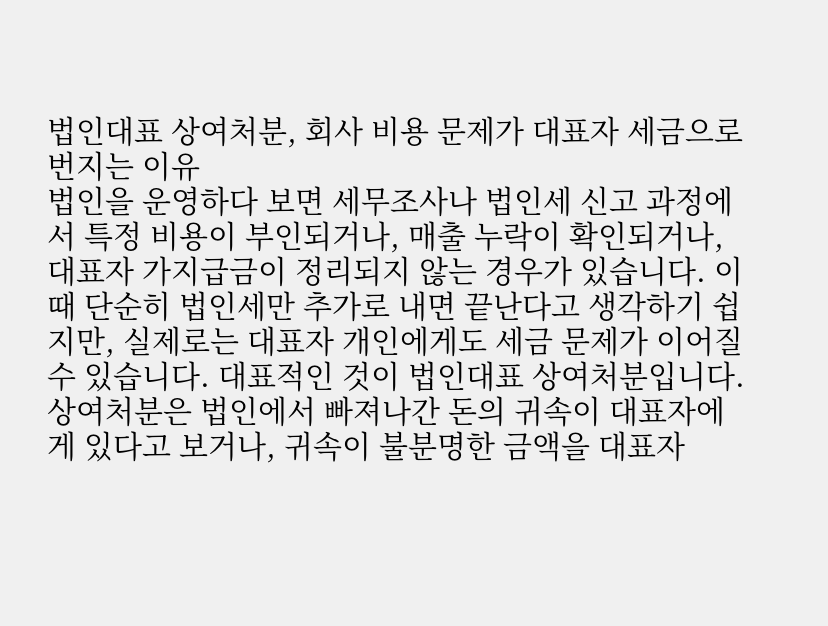법인대표 상여처분, 회사 비용 문제가 대표자 세금으로 번지는 이유
법인을 운영하다 보면 세무조사나 법인세 신고 과정에서 특정 비용이 부인되거나, 매출 누락이 확인되거나, 대표자 가지급금이 정리되지 않는 경우가 있습니다. 이때 단순히 법인세만 추가로 내면 끝난다고 생각하기 쉽지만, 실제로는 대표자 개인에게도 세금 문제가 이어질 수 있습니다. 대표적인 것이 법인대표 상여처분입니다.
상여처분은 법인에서 빠져나간 돈의 귀속이 대표자에게 있다고 보거나, 귀속이 불분명한 금액을 대표자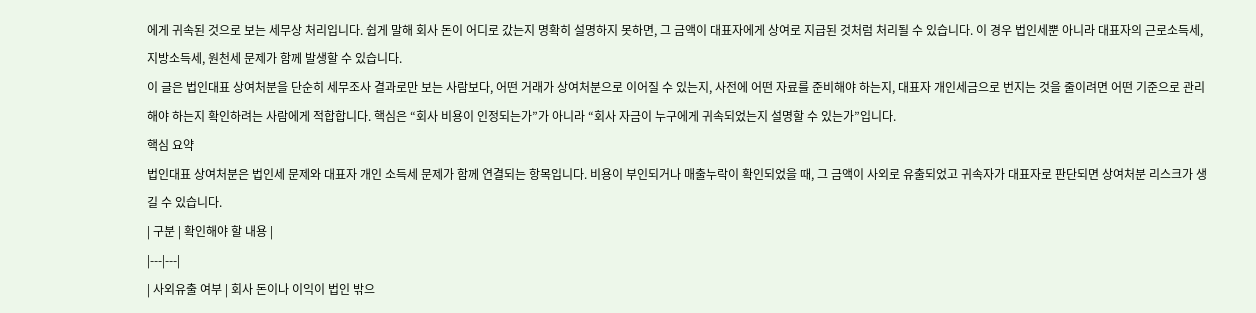에게 귀속된 것으로 보는 세무상 처리입니다. 쉽게 말해 회사 돈이 어디로 갔는지 명확히 설명하지 못하면, 그 금액이 대표자에게 상여로 지급된 것처럼 처리될 수 있습니다. 이 경우 법인세뿐 아니라 대표자의 근로소득세, 지방소득세, 원천세 문제가 함께 발생할 수 있습니다.
이 글은 법인대표 상여처분을 단순히 세무조사 결과로만 보는 사람보다, 어떤 거래가 상여처분으로 이어질 수 있는지, 사전에 어떤 자료를 준비해야 하는지, 대표자 개인세금으로 번지는 것을 줄이려면 어떤 기준으로 관리해야 하는지 확인하려는 사람에게 적합합니다. 핵심은 “회사 비용이 인정되는가”가 아니라 “회사 자금이 누구에게 귀속되었는지 설명할 수 있는가”입니다.
핵심 요약
법인대표 상여처분은 법인세 문제와 대표자 개인 소득세 문제가 함께 연결되는 항목입니다. 비용이 부인되거나 매출누락이 확인되었을 때, 그 금액이 사외로 유출되었고 귀속자가 대표자로 판단되면 상여처분 리스크가 생길 수 있습니다.
| 구분 | 확인해야 할 내용 |
|---|---|
| 사외유출 여부 | 회사 돈이나 이익이 법인 밖으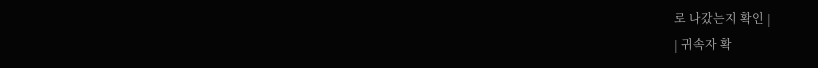로 나갔는지 확인 |
| 귀속자 확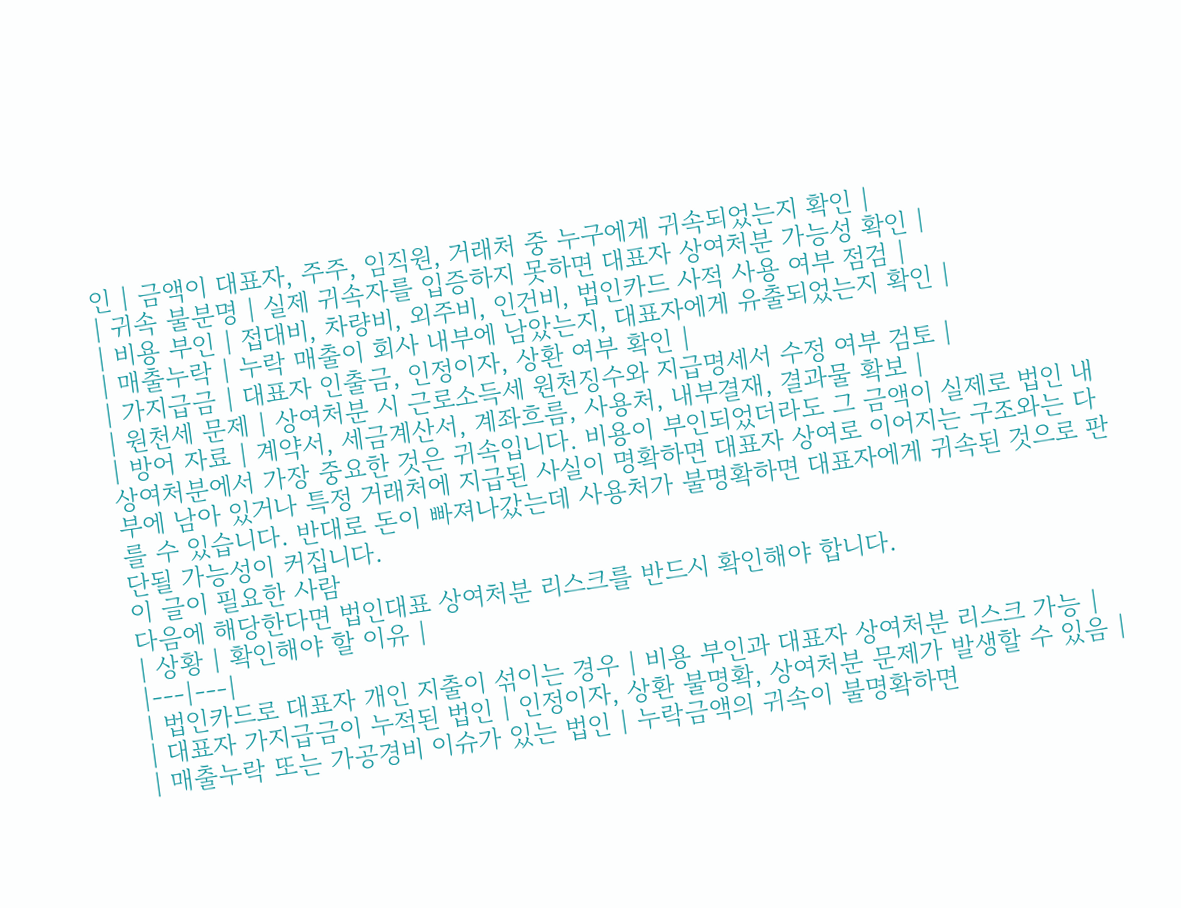인 | 금액이 대표자, 주주, 임직원, 거래처 중 누구에게 귀속되었는지 확인 |
| 귀속 불분명 | 실제 귀속자를 입증하지 못하면 대표자 상여처분 가능성 확인 |
| 비용 부인 | 접대비, 차량비, 외주비, 인건비, 법인카드 사적 사용 여부 점검 |
| 매출누락 | 누락 매출이 회사 내부에 남았는지, 대표자에게 유출되었는지 확인 |
| 가지급금 | 대표자 인출금, 인정이자, 상환 여부 확인 |
| 원천세 문제 | 상여처분 시 근로소득세 원천징수와 지급명세서 수정 여부 검토 |
| 방어 자료 | 계약서, 세금계산서, 계좌흐름, 사용처, 내부결재, 결과물 확보 |
상여처분에서 가장 중요한 것은 귀속입니다. 비용이 부인되었더라도 그 금액이 실제로 법인 내부에 남아 있거나 특정 거래처에 지급된 사실이 명확하면 대표자 상여로 이어지는 구조와는 다를 수 있습니다. 반대로 돈이 빠져나갔는데 사용처가 불명확하면 대표자에게 귀속된 것으로 판단될 가능성이 커집니다.
이 글이 필요한 사람
다음에 해당한다면 법인대표 상여처분 리스크를 반드시 확인해야 합니다.
| 상황 | 확인해야 할 이유 |
|---|---|
| 법인카드로 대표자 개인 지출이 섞이는 경우 | 비용 부인과 대표자 상여처분 리스크 가능 |
| 대표자 가지급금이 누적된 법인 | 인정이자, 상환 불명확, 상여처분 문제가 발생할 수 있음 |
| 매출누락 또는 가공경비 이슈가 있는 법인 | 누락금액의 귀속이 불명확하면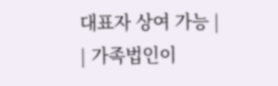대표자 상여 가능 |
| 가족법인이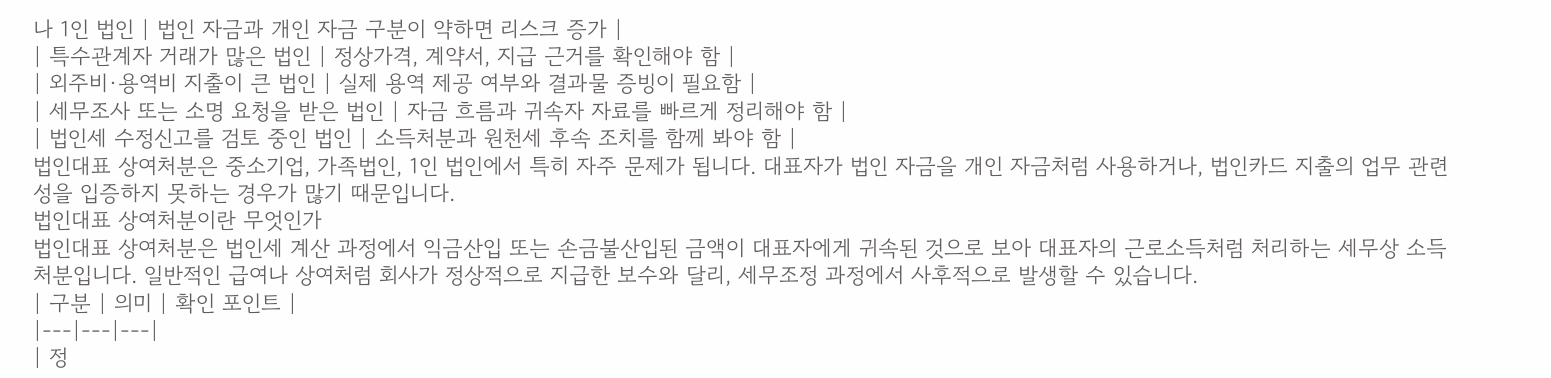나 1인 법인 | 법인 자금과 개인 자금 구분이 약하면 리스크 증가 |
| 특수관계자 거래가 많은 법인 | 정상가격, 계약서, 지급 근거를 확인해야 함 |
| 외주비·용역비 지출이 큰 법인 | 실제 용역 제공 여부와 결과물 증빙이 필요함 |
| 세무조사 또는 소명 요청을 받은 법인 | 자금 흐름과 귀속자 자료를 빠르게 정리해야 함 |
| 법인세 수정신고를 검토 중인 법인 | 소득처분과 원천세 후속 조치를 함께 봐야 함 |
법인대표 상여처분은 중소기업, 가족법인, 1인 법인에서 특히 자주 문제가 됩니다. 대표자가 법인 자금을 개인 자금처럼 사용하거나, 법인카드 지출의 업무 관련성을 입증하지 못하는 경우가 많기 때문입니다.
법인대표 상여처분이란 무엇인가
법인대표 상여처분은 법인세 계산 과정에서 익금산입 또는 손금불산입된 금액이 대표자에게 귀속된 것으로 보아 대표자의 근로소득처럼 처리하는 세무상 소득처분입니다. 일반적인 급여나 상여처럼 회사가 정상적으로 지급한 보수와 달리, 세무조정 과정에서 사후적으로 발생할 수 있습니다.
| 구분 | 의미 | 확인 포인트 |
|---|---|---|
| 정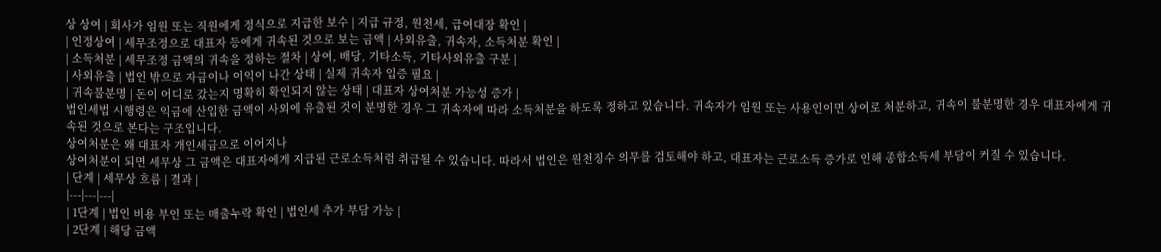상 상여 | 회사가 임원 또는 직원에게 정식으로 지급한 보수 | 지급 규정, 원천세, 급여대장 확인 |
| 인정상여 | 세무조정으로 대표자 등에게 귀속된 것으로 보는 금액 | 사외유출, 귀속자, 소득처분 확인 |
| 소득처분 | 세무조정 금액의 귀속을 정하는 절차 | 상여, 배당, 기타소득, 기타사외유출 구분 |
| 사외유출 | 법인 밖으로 자금이나 이익이 나간 상태 | 실제 귀속자 입증 필요 |
| 귀속불분명 | 돈이 어디로 갔는지 명확히 확인되지 않는 상태 | 대표자 상여처분 가능성 증가 |
법인세법 시행령은 익금에 산입한 금액이 사외에 유출된 것이 분명한 경우 그 귀속자에 따라 소득처분을 하도록 정하고 있습니다. 귀속자가 임원 또는 사용인이면 상여로 처분하고, 귀속이 불분명한 경우 대표자에게 귀속된 것으로 본다는 구조입니다.
상여처분은 왜 대표자 개인세금으로 이어지나
상여처분이 되면 세무상 그 금액은 대표자에게 지급된 근로소득처럼 취급될 수 있습니다. 따라서 법인은 원천징수 의무를 검토해야 하고, 대표자는 근로소득 증가로 인해 종합소득세 부담이 커질 수 있습니다.
| 단계 | 세무상 흐름 | 결과 |
|---|---|---|
| 1단계 | 법인 비용 부인 또는 매출누락 확인 | 법인세 추가 부담 가능 |
| 2단계 | 해당 금액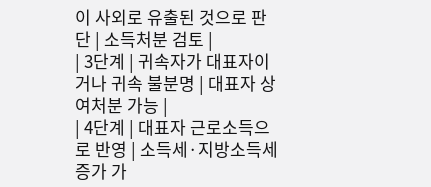이 사외로 유출된 것으로 판단 | 소득처분 검토 |
| 3단계 | 귀속자가 대표자이거나 귀속 불분명 | 대표자 상여처분 가능 |
| 4단계 | 대표자 근로소득으로 반영 | 소득세·지방소득세 증가 가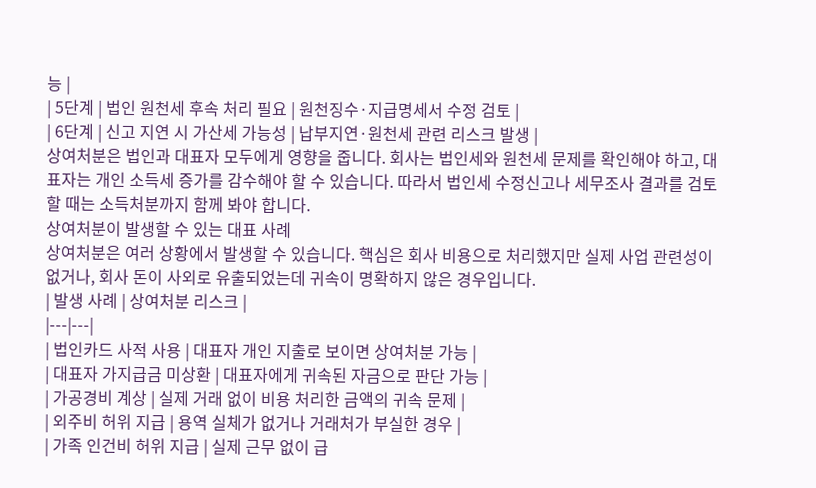능 |
| 5단계 | 법인 원천세 후속 처리 필요 | 원천징수·지급명세서 수정 검토 |
| 6단계 | 신고 지연 시 가산세 가능성 | 납부지연·원천세 관련 리스크 발생 |
상여처분은 법인과 대표자 모두에게 영향을 줍니다. 회사는 법인세와 원천세 문제를 확인해야 하고, 대표자는 개인 소득세 증가를 감수해야 할 수 있습니다. 따라서 법인세 수정신고나 세무조사 결과를 검토할 때는 소득처분까지 함께 봐야 합니다.
상여처분이 발생할 수 있는 대표 사례
상여처분은 여러 상황에서 발생할 수 있습니다. 핵심은 회사 비용으로 처리했지만 실제 사업 관련성이 없거나, 회사 돈이 사외로 유출되었는데 귀속이 명확하지 않은 경우입니다.
| 발생 사례 | 상여처분 리스크 |
|---|---|
| 법인카드 사적 사용 | 대표자 개인 지출로 보이면 상여처분 가능 |
| 대표자 가지급금 미상환 | 대표자에게 귀속된 자금으로 판단 가능 |
| 가공경비 계상 | 실제 거래 없이 비용 처리한 금액의 귀속 문제 |
| 외주비 허위 지급 | 용역 실체가 없거나 거래처가 부실한 경우 |
| 가족 인건비 허위 지급 | 실제 근무 없이 급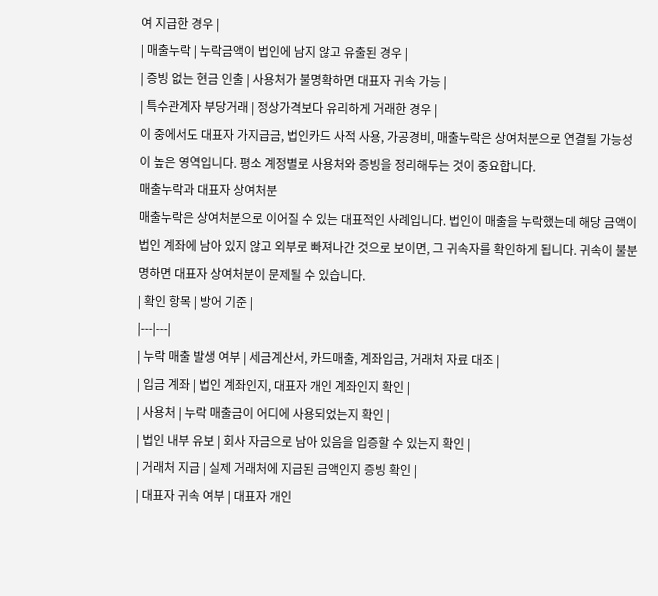여 지급한 경우 |
| 매출누락 | 누락금액이 법인에 남지 않고 유출된 경우 |
| 증빙 없는 현금 인출 | 사용처가 불명확하면 대표자 귀속 가능 |
| 특수관계자 부당거래 | 정상가격보다 유리하게 거래한 경우 |
이 중에서도 대표자 가지급금, 법인카드 사적 사용, 가공경비, 매출누락은 상여처분으로 연결될 가능성이 높은 영역입니다. 평소 계정별로 사용처와 증빙을 정리해두는 것이 중요합니다.
매출누락과 대표자 상여처분
매출누락은 상여처분으로 이어질 수 있는 대표적인 사례입니다. 법인이 매출을 누락했는데 해당 금액이 법인 계좌에 남아 있지 않고 외부로 빠져나간 것으로 보이면, 그 귀속자를 확인하게 됩니다. 귀속이 불분명하면 대표자 상여처분이 문제될 수 있습니다.
| 확인 항목 | 방어 기준 |
|---|---|
| 누락 매출 발생 여부 | 세금계산서, 카드매출, 계좌입금, 거래처 자료 대조 |
| 입금 계좌 | 법인 계좌인지, 대표자 개인 계좌인지 확인 |
| 사용처 | 누락 매출금이 어디에 사용되었는지 확인 |
| 법인 내부 유보 | 회사 자금으로 남아 있음을 입증할 수 있는지 확인 |
| 거래처 지급 | 실제 거래처에 지급된 금액인지 증빙 확인 |
| 대표자 귀속 여부 | 대표자 개인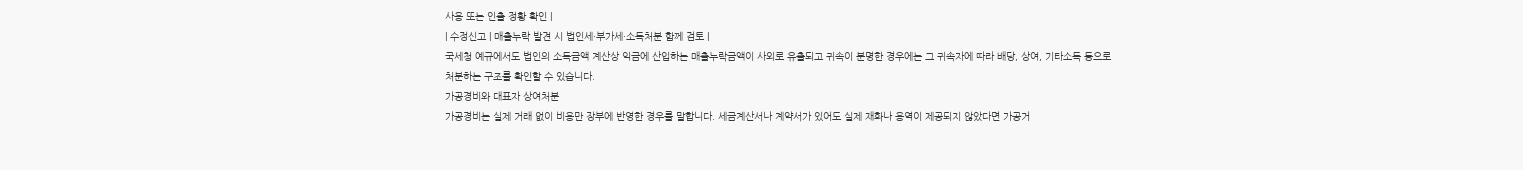사용 또는 인출 정황 확인 |
| 수정신고 | 매출누락 발견 시 법인세·부가세·소득처분 함께 검토 |
국세청 예규에서도 법인의 소득금액 계산상 익금에 산입하는 매출누락금액이 사외로 유출되고 귀속이 분명한 경우에는 그 귀속자에 따라 배당, 상여, 기타소득 등으로 처분하는 구조를 확인할 수 있습니다.
가공경비와 대표자 상여처분
가공경비는 실제 거래 없이 비용만 장부에 반영한 경우를 말합니다. 세금계산서나 계약서가 있어도 실제 재화나 용역이 제공되지 않았다면 가공거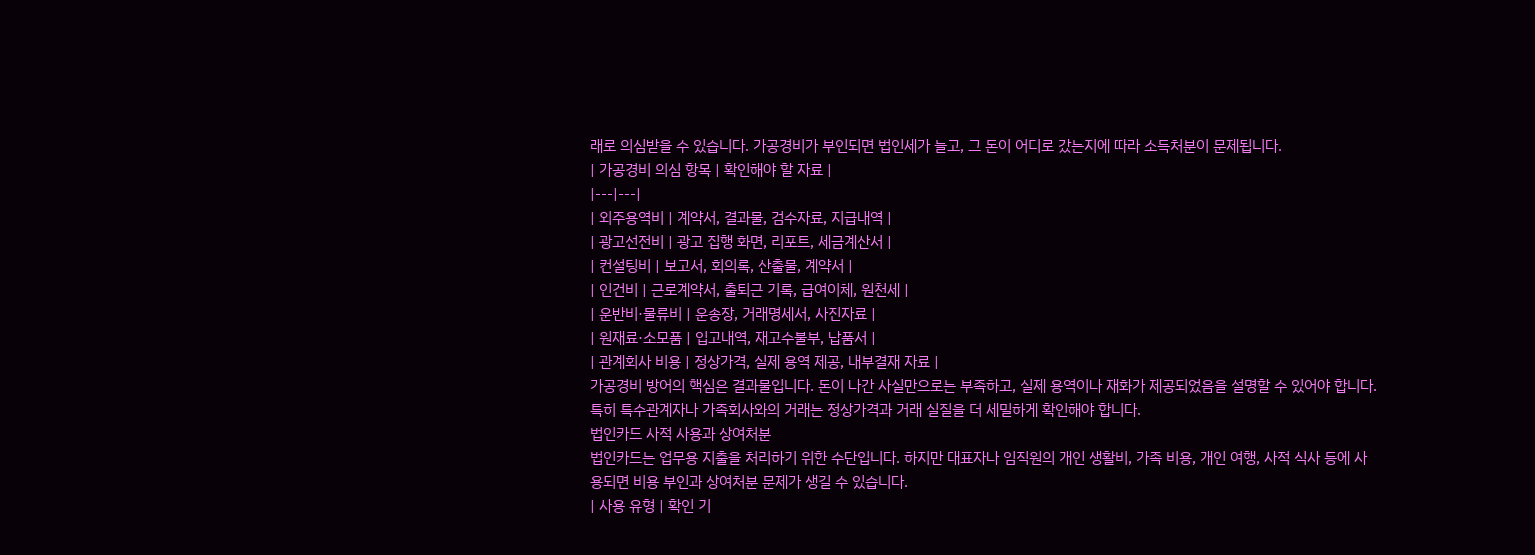래로 의심받을 수 있습니다. 가공경비가 부인되면 법인세가 늘고, 그 돈이 어디로 갔는지에 따라 소득처분이 문제됩니다.
| 가공경비 의심 항목 | 확인해야 할 자료 |
|---|---|
| 외주용역비 | 계약서, 결과물, 검수자료, 지급내역 |
| 광고선전비 | 광고 집행 화면, 리포트, 세금계산서 |
| 컨설팅비 | 보고서, 회의록, 산출물, 계약서 |
| 인건비 | 근로계약서, 출퇴근 기록, 급여이체, 원천세 |
| 운반비·물류비 | 운송장, 거래명세서, 사진자료 |
| 원재료·소모품 | 입고내역, 재고수불부, 납품서 |
| 관계회사 비용 | 정상가격, 실제 용역 제공, 내부결재 자료 |
가공경비 방어의 핵심은 결과물입니다. 돈이 나간 사실만으로는 부족하고, 실제 용역이나 재화가 제공되었음을 설명할 수 있어야 합니다. 특히 특수관계자나 가족회사와의 거래는 정상가격과 거래 실질을 더 세밀하게 확인해야 합니다.
법인카드 사적 사용과 상여처분
법인카드는 업무용 지출을 처리하기 위한 수단입니다. 하지만 대표자나 임직원의 개인 생활비, 가족 비용, 개인 여행, 사적 식사 등에 사용되면 비용 부인과 상여처분 문제가 생길 수 있습니다.
| 사용 유형 | 확인 기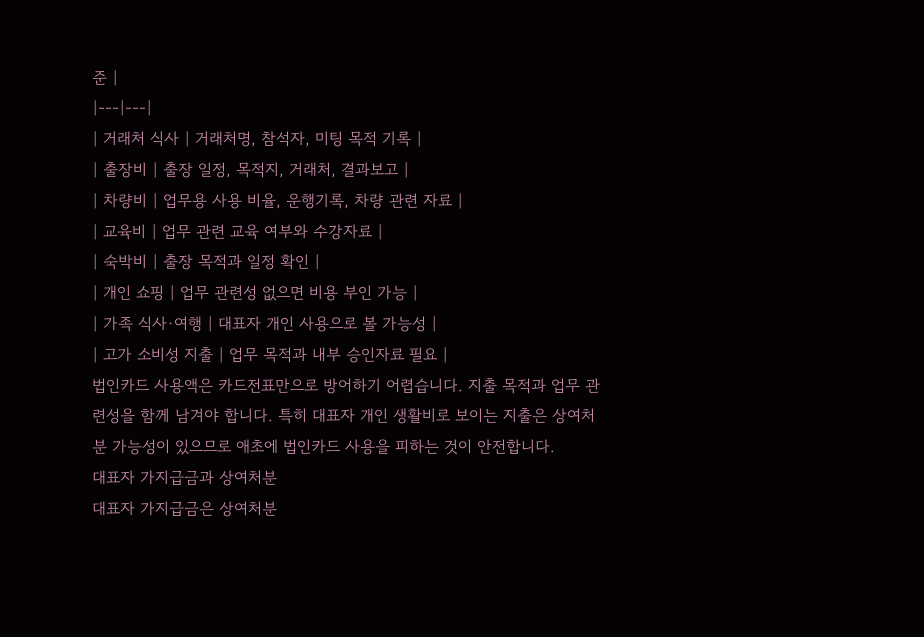준 |
|---|---|
| 거래처 식사 | 거래처명, 참석자, 미팅 목적 기록 |
| 출장비 | 출장 일정, 목적지, 거래처, 결과보고 |
| 차량비 | 업무용 사용 비율, 운행기록, 차량 관련 자료 |
| 교육비 | 업무 관련 교육 여부와 수강자료 |
| 숙박비 | 출장 목적과 일정 확인 |
| 개인 쇼핑 | 업무 관련성 없으면 비용 부인 가능 |
| 가족 식사·여행 | 대표자 개인 사용으로 볼 가능성 |
| 고가 소비성 지출 | 업무 목적과 내부 승인자료 필요 |
법인카드 사용액은 카드전표만으로 방어하기 어렵습니다. 지출 목적과 업무 관련성을 함께 남겨야 합니다. 특히 대표자 개인 생활비로 보이는 지출은 상여처분 가능성이 있으므로 애초에 법인카드 사용을 피하는 것이 안전합니다.
대표자 가지급금과 상여처분
대표자 가지급금은 상여처분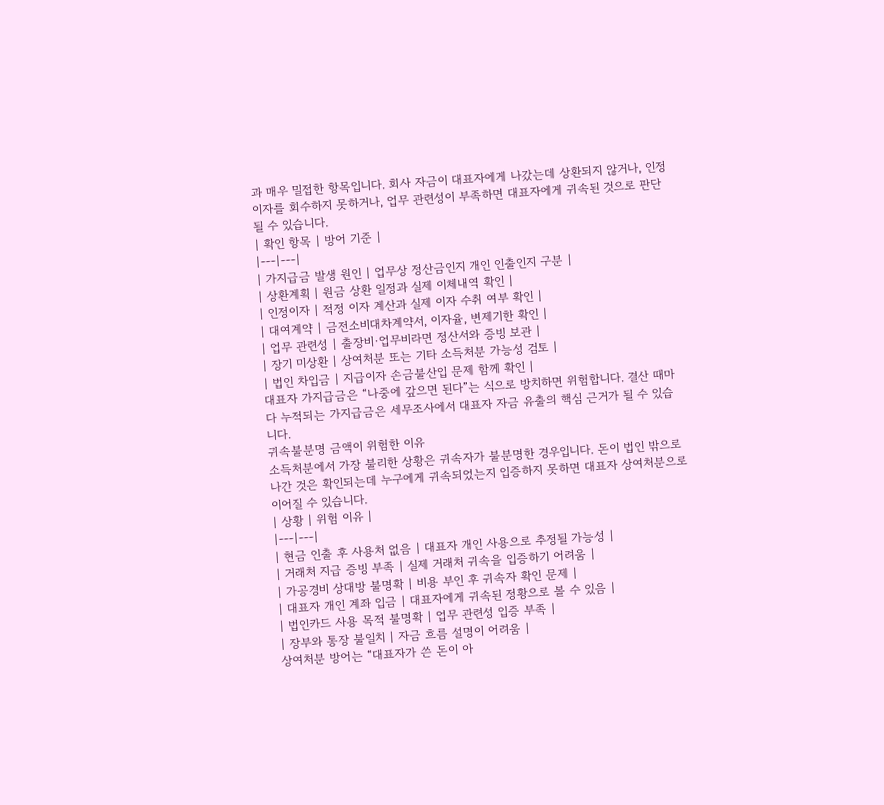과 매우 밀접한 항목입니다. 회사 자금이 대표자에게 나갔는데 상환되지 않거나, 인정이자를 회수하지 못하거나, 업무 관련성이 부족하면 대표자에게 귀속된 것으로 판단될 수 있습니다.
| 확인 항목 | 방어 기준 |
|---|---|
| 가지급금 발생 원인 | 업무상 정산금인지 개인 인출인지 구분 |
| 상환계획 | 원금 상환 일정과 실제 이체내역 확인 |
| 인정이자 | 적정 이자 계산과 실제 이자 수취 여부 확인 |
| 대여계약 | 금전소비대차계약서, 이자율, 변제기한 확인 |
| 업무 관련성 | 출장비·업무비라면 정산서와 증빙 보관 |
| 장기 미상환 | 상여처분 또는 기타 소득처분 가능성 검토 |
| 법인 차입금 | 지급이자 손금불산입 문제 함께 확인 |
대표자 가지급금은 “나중에 갚으면 된다”는 식으로 방치하면 위험합니다. 결산 때마다 누적되는 가지급금은 세무조사에서 대표자 자금 유출의 핵심 근거가 될 수 있습니다.
귀속불분명 금액이 위험한 이유
소득처분에서 가장 불리한 상황은 귀속자가 불분명한 경우입니다. 돈이 법인 밖으로 나간 것은 확인되는데 누구에게 귀속되었는지 입증하지 못하면 대표자 상여처분으로 이어질 수 있습니다.
| 상황 | 위험 이유 |
|---|---|
| 현금 인출 후 사용처 없음 | 대표자 개인 사용으로 추정될 가능성 |
| 거래처 지급 증빙 부족 | 실제 거래처 귀속을 입증하기 어려움 |
| 가공경비 상대방 불명확 | 비용 부인 후 귀속자 확인 문제 |
| 대표자 개인 계좌 입금 | 대표자에게 귀속된 정황으로 볼 수 있음 |
| 법인카드 사용 목적 불명확 | 업무 관련성 입증 부족 |
| 장부와 통장 불일치 | 자금 흐름 설명이 어려움 |
상여처분 방어는 “대표자가 쓴 돈이 아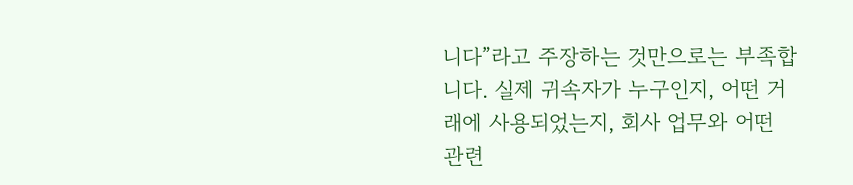니다”라고 주장하는 것만으로는 부족합니다. 실제 귀속자가 누구인지, 어떤 거래에 사용되었는지, 회사 업무와 어떤 관련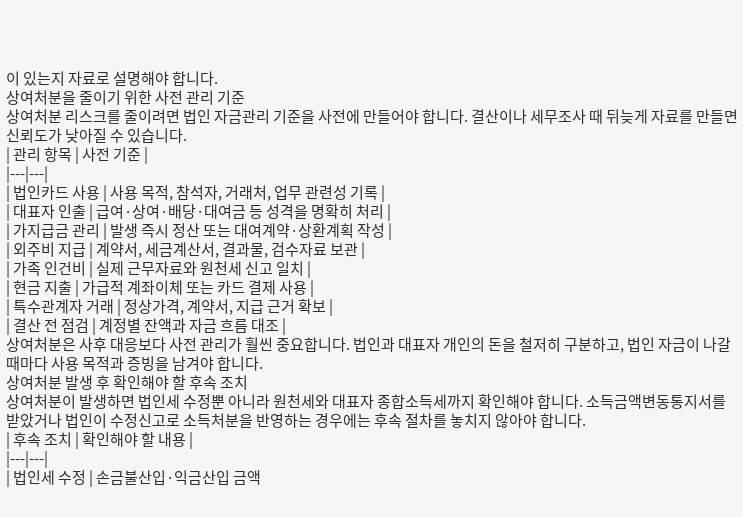이 있는지 자료로 설명해야 합니다.
상여처분을 줄이기 위한 사전 관리 기준
상여처분 리스크를 줄이려면 법인 자금관리 기준을 사전에 만들어야 합니다. 결산이나 세무조사 때 뒤늦게 자료를 만들면 신뢰도가 낮아질 수 있습니다.
| 관리 항목 | 사전 기준 |
|---|---|
| 법인카드 사용 | 사용 목적, 참석자, 거래처, 업무 관련성 기록 |
| 대표자 인출 | 급여·상여·배당·대여금 등 성격을 명확히 처리 |
| 가지급금 관리 | 발생 즉시 정산 또는 대여계약·상환계획 작성 |
| 외주비 지급 | 계약서, 세금계산서, 결과물, 검수자료 보관 |
| 가족 인건비 | 실제 근무자료와 원천세 신고 일치 |
| 현금 지출 | 가급적 계좌이체 또는 카드 결제 사용 |
| 특수관계자 거래 | 정상가격, 계약서, 지급 근거 확보 |
| 결산 전 점검 | 계정별 잔액과 자금 흐름 대조 |
상여처분은 사후 대응보다 사전 관리가 훨씬 중요합니다. 법인과 대표자 개인의 돈을 철저히 구분하고, 법인 자금이 나갈 때마다 사용 목적과 증빙을 남겨야 합니다.
상여처분 발생 후 확인해야 할 후속 조치
상여처분이 발생하면 법인세 수정뿐 아니라 원천세와 대표자 종합소득세까지 확인해야 합니다. 소득금액변동통지서를 받았거나 법인이 수정신고로 소득처분을 반영하는 경우에는 후속 절차를 놓치지 않아야 합니다.
| 후속 조치 | 확인해야 할 내용 |
|---|---|
| 법인세 수정 | 손금불산입·익금산입 금액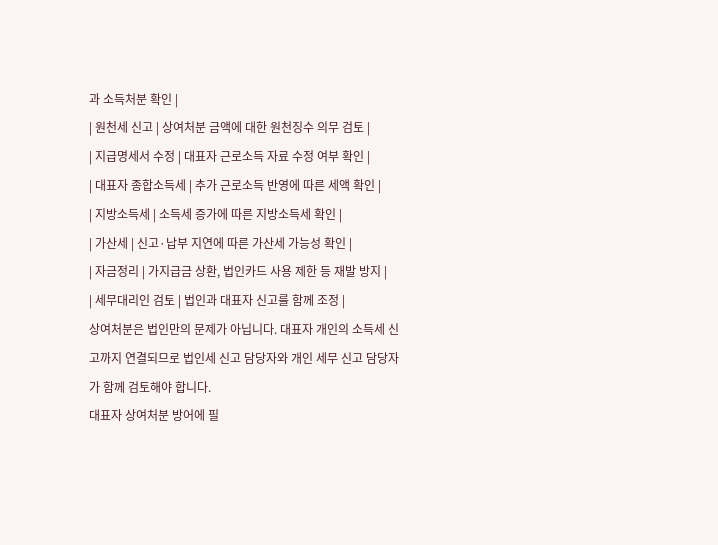과 소득처분 확인 |
| 원천세 신고 | 상여처분 금액에 대한 원천징수 의무 검토 |
| 지급명세서 수정 | 대표자 근로소득 자료 수정 여부 확인 |
| 대표자 종합소득세 | 추가 근로소득 반영에 따른 세액 확인 |
| 지방소득세 | 소득세 증가에 따른 지방소득세 확인 |
| 가산세 | 신고·납부 지연에 따른 가산세 가능성 확인 |
| 자금정리 | 가지급금 상환, 법인카드 사용 제한 등 재발 방지 |
| 세무대리인 검토 | 법인과 대표자 신고를 함께 조정 |
상여처분은 법인만의 문제가 아닙니다. 대표자 개인의 소득세 신고까지 연결되므로 법인세 신고 담당자와 개인 세무 신고 담당자가 함께 검토해야 합니다.
대표자 상여처분 방어에 필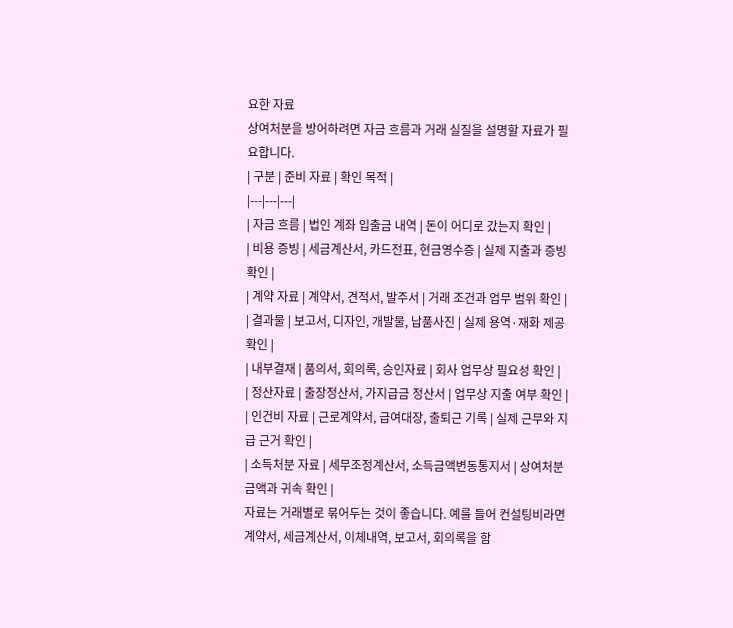요한 자료
상여처분을 방어하려면 자금 흐름과 거래 실질을 설명할 자료가 필요합니다.
| 구분 | 준비 자료 | 확인 목적 |
|---|---|---|
| 자금 흐름 | 법인 계좌 입출금 내역 | 돈이 어디로 갔는지 확인 |
| 비용 증빙 | 세금계산서, 카드전표, 현금영수증 | 실제 지출과 증빙 확인 |
| 계약 자료 | 계약서, 견적서, 발주서 | 거래 조건과 업무 범위 확인 |
| 결과물 | 보고서, 디자인, 개발물, 납품사진 | 실제 용역·재화 제공 확인 |
| 내부결재 | 품의서, 회의록, 승인자료 | 회사 업무상 필요성 확인 |
| 정산자료 | 출장정산서, 가지급금 정산서 | 업무상 지출 여부 확인 |
| 인건비 자료 | 근로계약서, 급여대장, 출퇴근 기록 | 실제 근무와 지급 근거 확인 |
| 소득처분 자료 | 세무조정계산서, 소득금액변동통지서 | 상여처분 금액과 귀속 확인 |
자료는 거래별로 묶어두는 것이 좋습니다. 예를 들어 컨설팅비라면 계약서, 세금계산서, 이체내역, 보고서, 회의록을 함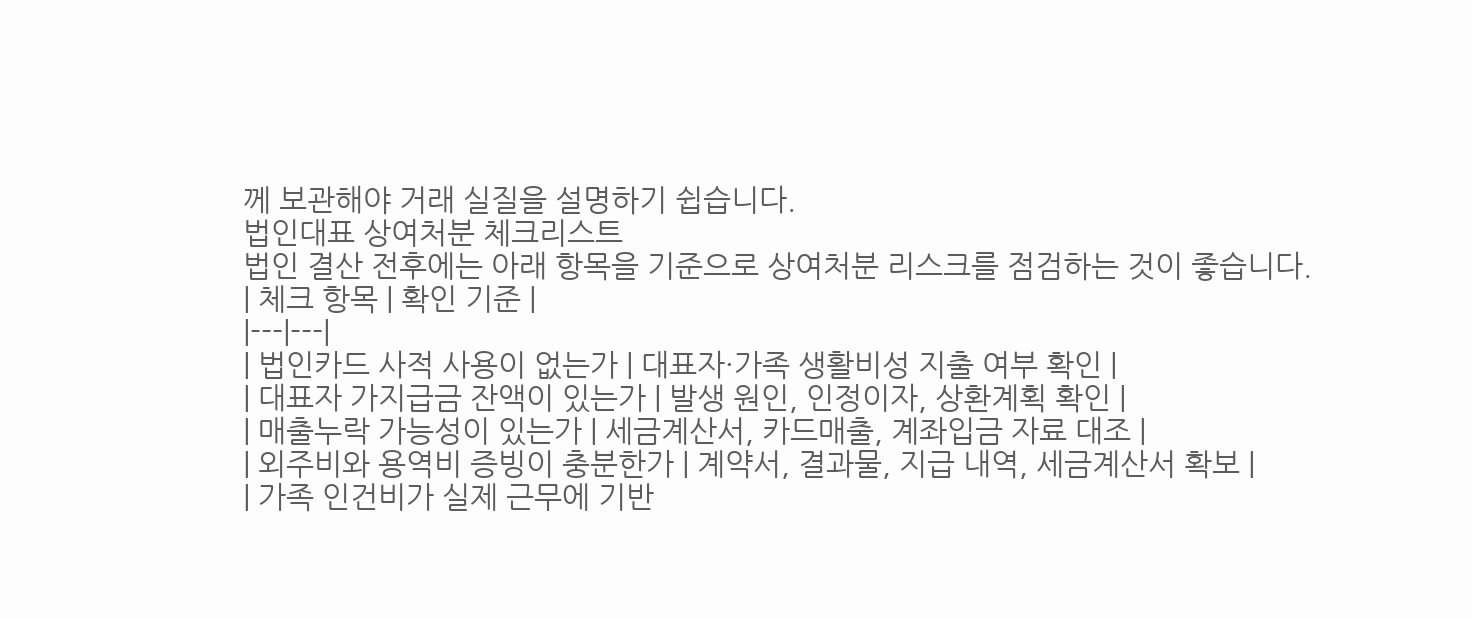께 보관해야 거래 실질을 설명하기 쉽습니다.
법인대표 상여처분 체크리스트
법인 결산 전후에는 아래 항목을 기준으로 상여처분 리스크를 점검하는 것이 좋습니다.
| 체크 항목 | 확인 기준 |
|---|---|
| 법인카드 사적 사용이 없는가 | 대표자·가족 생활비성 지출 여부 확인 |
| 대표자 가지급금 잔액이 있는가 | 발생 원인, 인정이자, 상환계획 확인 |
| 매출누락 가능성이 있는가 | 세금계산서, 카드매출, 계좌입금 자료 대조 |
| 외주비와 용역비 증빙이 충분한가 | 계약서, 결과물, 지급 내역, 세금계산서 확보 |
| 가족 인건비가 실제 근무에 기반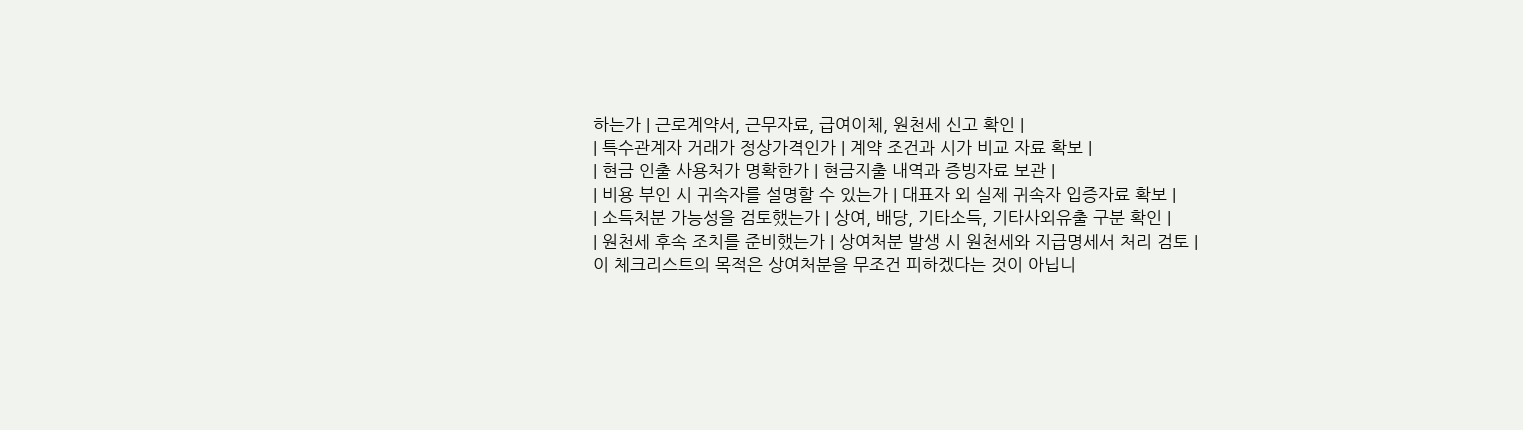하는가 | 근로계약서, 근무자료, 급여이체, 원천세 신고 확인 |
| 특수관계자 거래가 정상가격인가 | 계약 조건과 시가 비교 자료 확보 |
| 현금 인출 사용처가 명확한가 | 현금지출 내역과 증빙자료 보관 |
| 비용 부인 시 귀속자를 설명할 수 있는가 | 대표자 외 실제 귀속자 입증자료 확보 |
| 소득처분 가능성을 검토했는가 | 상여, 배당, 기타소득, 기타사외유출 구분 확인 |
| 원천세 후속 조치를 준비했는가 | 상여처분 발생 시 원천세와 지급명세서 처리 검토 |
이 체크리스트의 목적은 상여처분을 무조건 피하겠다는 것이 아닙니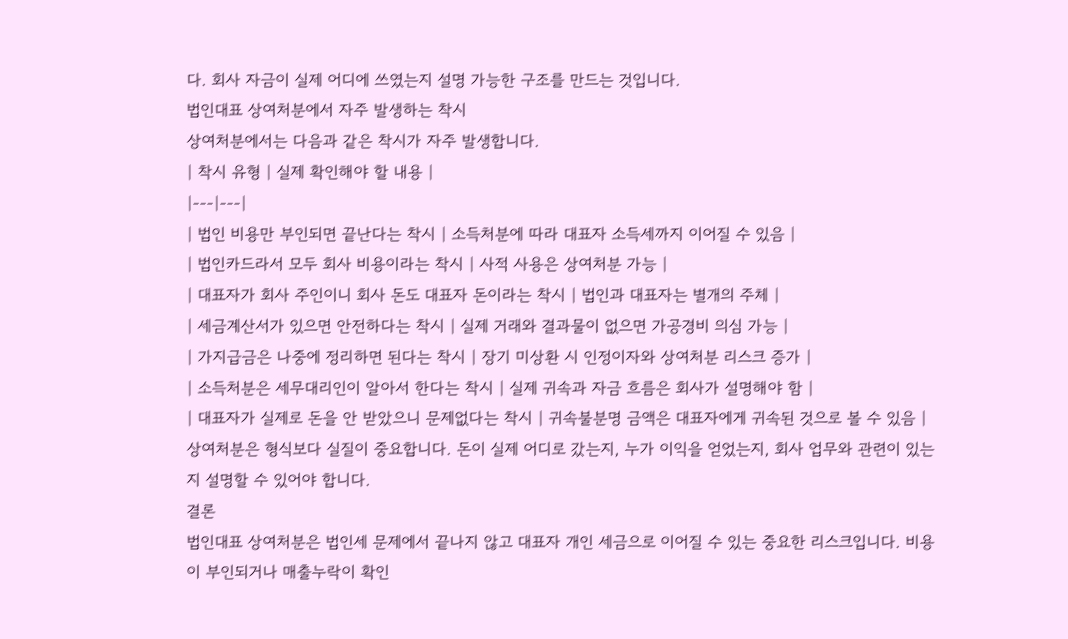다. 회사 자금이 실제 어디에 쓰였는지 설명 가능한 구조를 만드는 것입니다.
법인대표 상여처분에서 자주 발생하는 착시
상여처분에서는 다음과 같은 착시가 자주 발생합니다.
| 착시 유형 | 실제 확인해야 할 내용 |
|---|---|
| 법인 비용만 부인되면 끝난다는 착시 | 소득처분에 따라 대표자 소득세까지 이어질 수 있음 |
| 법인카드라서 모두 회사 비용이라는 착시 | 사적 사용은 상여처분 가능 |
| 대표자가 회사 주인이니 회사 돈도 대표자 돈이라는 착시 | 법인과 대표자는 별개의 주체 |
| 세금계산서가 있으면 안전하다는 착시 | 실제 거래와 결과물이 없으면 가공경비 의심 가능 |
| 가지급금은 나중에 정리하면 된다는 착시 | 장기 미상환 시 인정이자와 상여처분 리스크 증가 |
| 소득처분은 세무대리인이 알아서 한다는 착시 | 실제 귀속과 자금 흐름은 회사가 설명해야 함 |
| 대표자가 실제로 돈을 안 받았으니 문제없다는 착시 | 귀속불분명 금액은 대표자에게 귀속된 것으로 볼 수 있음 |
상여처분은 형식보다 실질이 중요합니다. 돈이 실제 어디로 갔는지, 누가 이익을 얻었는지, 회사 업무와 관련이 있는지 설명할 수 있어야 합니다.
결론
법인대표 상여처분은 법인세 문제에서 끝나지 않고 대표자 개인 세금으로 이어질 수 있는 중요한 리스크입니다. 비용이 부인되거나 매출누락이 확인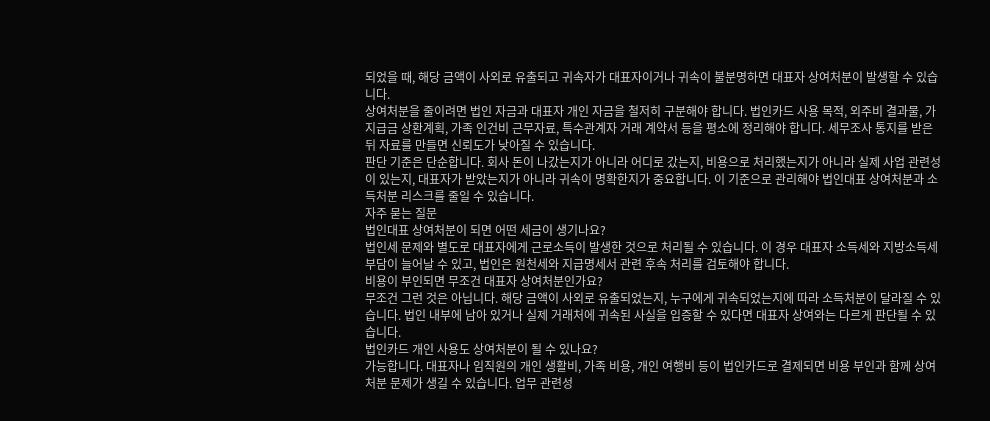되었을 때, 해당 금액이 사외로 유출되고 귀속자가 대표자이거나 귀속이 불분명하면 대표자 상여처분이 발생할 수 있습니다.
상여처분을 줄이려면 법인 자금과 대표자 개인 자금을 철저히 구분해야 합니다. 법인카드 사용 목적, 외주비 결과물, 가지급금 상환계획, 가족 인건비 근무자료, 특수관계자 거래 계약서 등을 평소에 정리해야 합니다. 세무조사 통지를 받은 뒤 자료를 만들면 신뢰도가 낮아질 수 있습니다.
판단 기준은 단순합니다. 회사 돈이 나갔는지가 아니라 어디로 갔는지, 비용으로 처리했는지가 아니라 실제 사업 관련성이 있는지, 대표자가 받았는지가 아니라 귀속이 명확한지가 중요합니다. 이 기준으로 관리해야 법인대표 상여처분과 소득처분 리스크를 줄일 수 있습니다.
자주 묻는 질문
법인대표 상여처분이 되면 어떤 세금이 생기나요?
법인세 문제와 별도로 대표자에게 근로소득이 발생한 것으로 처리될 수 있습니다. 이 경우 대표자 소득세와 지방소득세 부담이 늘어날 수 있고, 법인은 원천세와 지급명세서 관련 후속 처리를 검토해야 합니다.
비용이 부인되면 무조건 대표자 상여처분인가요?
무조건 그런 것은 아닙니다. 해당 금액이 사외로 유출되었는지, 누구에게 귀속되었는지에 따라 소득처분이 달라질 수 있습니다. 법인 내부에 남아 있거나 실제 거래처에 귀속된 사실을 입증할 수 있다면 대표자 상여와는 다르게 판단될 수 있습니다.
법인카드 개인 사용도 상여처분이 될 수 있나요?
가능합니다. 대표자나 임직원의 개인 생활비, 가족 비용, 개인 여행비 등이 법인카드로 결제되면 비용 부인과 함께 상여처분 문제가 생길 수 있습니다. 업무 관련성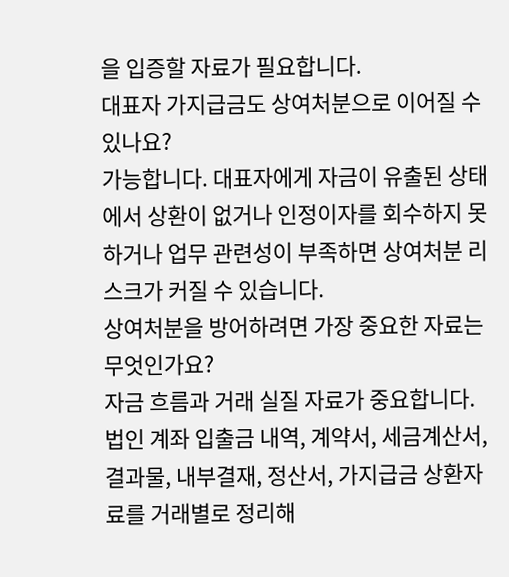을 입증할 자료가 필요합니다.
대표자 가지급금도 상여처분으로 이어질 수 있나요?
가능합니다. 대표자에게 자금이 유출된 상태에서 상환이 없거나 인정이자를 회수하지 못하거나 업무 관련성이 부족하면 상여처분 리스크가 커질 수 있습니다.
상여처분을 방어하려면 가장 중요한 자료는 무엇인가요?
자금 흐름과 거래 실질 자료가 중요합니다. 법인 계좌 입출금 내역, 계약서, 세금계산서, 결과물, 내부결재, 정산서, 가지급금 상환자료를 거래별로 정리해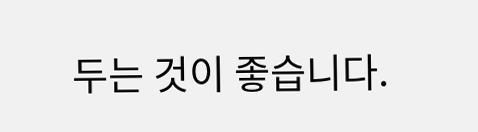두는 것이 좋습니다.